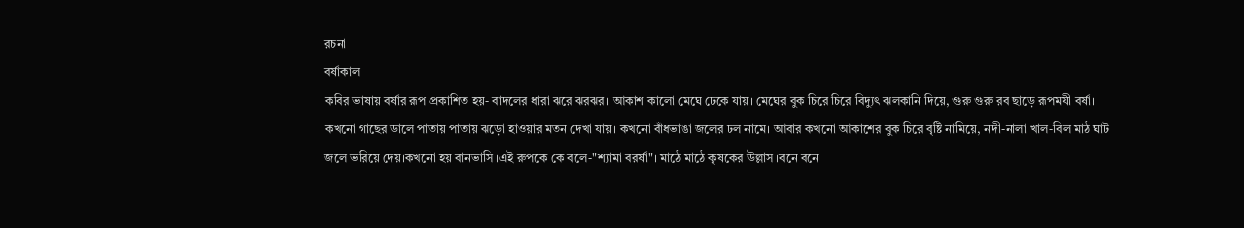রচনা
বর্ষাকাল
কবির ভাষায় বর্ষার রূপ প্রকাশিত হয়- বাদলের ধারা ঝরে ঝরঝর। আকাশ কালো মেঘে ঢেকে যায়। মেঘের বুক চিরে চিরে বিদ্যুৎ ঝলকানি দিয়ে, গুরু গুরু রব ছাড়ে রূপমযী বর্ষা। কখনো গাছের ডালে পাতায় পাতায় ঝড়ো হাওয়ার মতন দেখা যায়। কখনো বাঁধভাঙা জলের ঢল নামে। আবার কখনো আকাশের বুক চিরে বৃষ্টি নামিয়ে, নদী-নালা খাল-বিল মাঠ ঘাট জলে ভরিয়ে দেয়।কখনো হয় বানভাসি ।এই রুপকে কে বলে-"শ্যামা বরর্ষা"। মাঠে মাঠে কৃষকের উল্লাস ।বনে বনে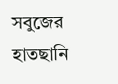সবুজের হাতছানি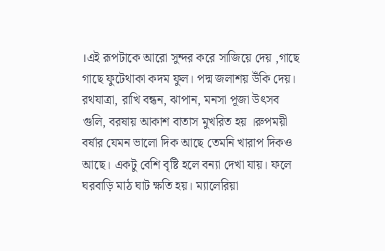।এই রূপটাকে আরো সুন্দর করে সাজিয়ে দেয় ,গাছে গাছে ফুটেথাকা কদম ফুল। পদ্ম জলাশয় উঁকি দেয়। রথযাত্রা, রাখি বন্ধন, ঝাপান, মনসা পূজা উৎসব গুলি, বরষায় আকাশ বাতাস মুখরিত হয় ।রুপময়ী বর্ষার যেমন ভালো দিক আছে তেমনি খারাপ দিকও আছে। একটু বেশি বৃষ্টি হলে বন্যা দেখা যায়। ফলে ঘরবাড়ি মাঠ ঘাট ক্ষতি হয়। ম্যালেরিয়া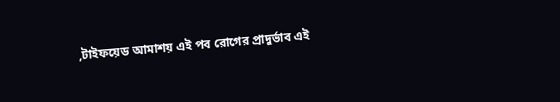,টাইফয়েড আমাশয় এই পব রোগের প্রাদুর্ভাব এই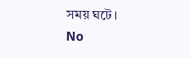সময় ঘটে।
No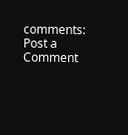comments:
Post a Comment